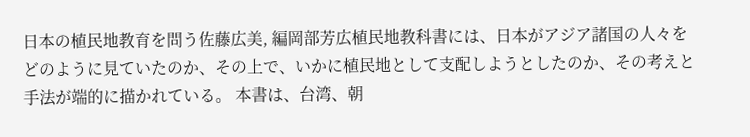日本の植民地教育を問う佐藤広美, 編岡部芳広植民地教科書には、日本がアジア諸国の人々をどのように見ていたのか、その上で、いかに植民地として支配しようとしたのか、その考えと手法が端的に描かれている。 本書は、台湾、朝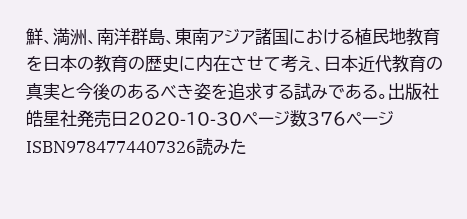鮮、満洲、南洋群島、東南アジア諸国における植民地教育を日本の教育の歴史に内在させて考え、日本近代教育の真実と今後のあるべき姿を追求する試みである。出版社皓星社発売日2020-10-30ページ数376ページISBN9784774407326読みた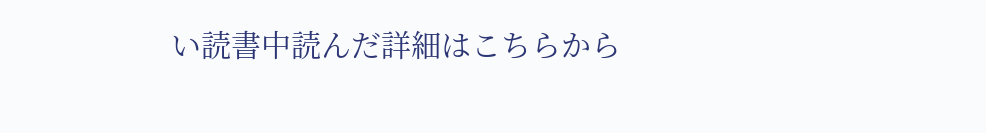い読書中読んだ詳細はこちらから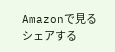Amazonで見るシェアする